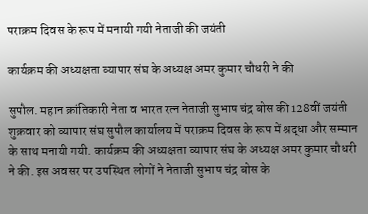पराक्रम दिवस के रूप में मनायी गयी नेताजी की जयंती

कार्यक्रम की अध्यक्षता व्यापार संघ के अध्यक्ष अमर कुमार चौधरी ने की

सुपौल. महान क्रांतिकारी नेता व भारत रत्न नेताजी सुभाष चंद्र बोस की 128वीं जयंती शुक्रवार को व्यापार संघ सुपौल कार्यालय में पराक्रम दिवस के रूप में श्रद्धा और सम्मान के साथ मनायी गयी. कार्यक्रम की अध्यक्षता व्यापार संघ के अध्यक्ष अमर कुमार चौधरी ने की. इस अवसर पर उपस्थित लोगों ने नेताजी सुभाष चंद्र बोस के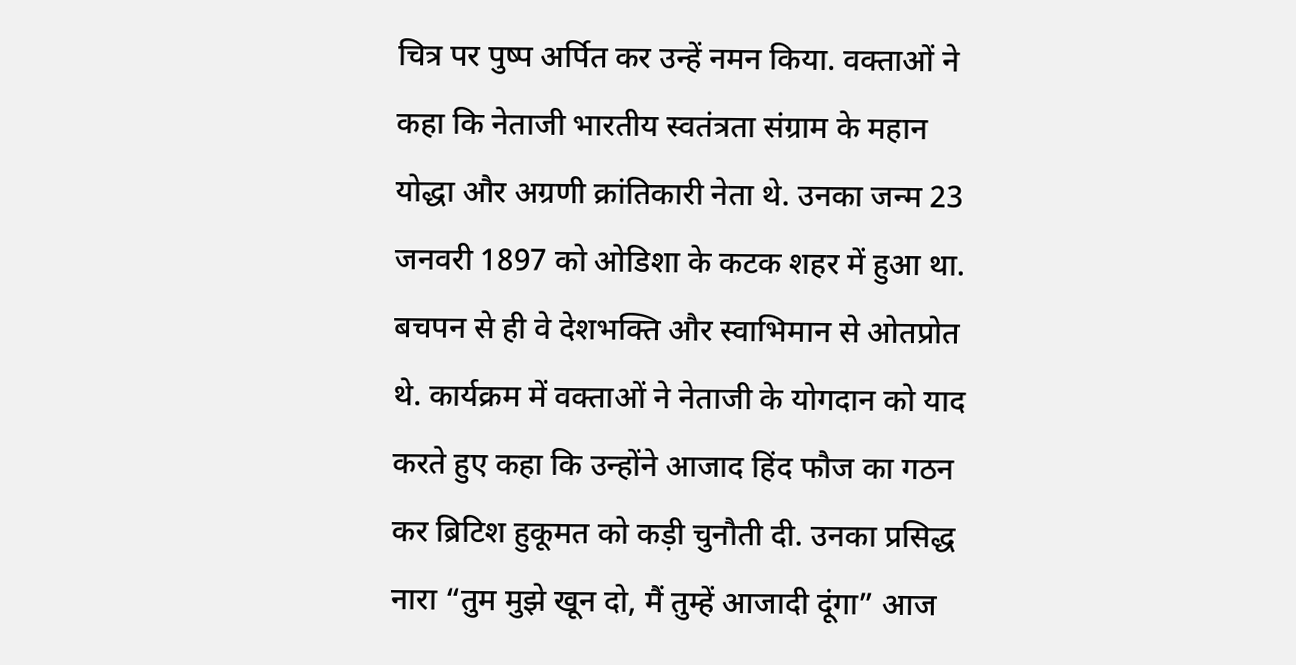चित्र पर पुष्प अर्पित कर उन्हें नमन किया. वक्ताओं ने कहा कि नेताजी भारतीय स्वतंत्रता संग्राम के महान योद्धा और अग्रणी क्रांतिकारी नेता थे. उनका जन्म 23 जनवरी 1897 को ओडिशा के कटक शहर में हुआ था. बचपन से ही वे देशभक्ति और स्वाभिमान से ओतप्रोत थे. कार्यक्रम में वक्ताओं ने नेताजी के योगदान को याद करते हुए कहा कि उन्होंने आजाद हिंद फौज का गठन कर ब्रिटिश हुकूमत को कड़ी चुनौती दी. उनका प्रसिद्ध नारा “तुम मुझे खून दो, मैं तुम्हें आजादी दूंगा” आज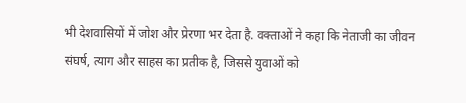भी देशवासियों में जोश और प्रेरणा भर देता है. वक्ताओं ने कहा कि नेताजी का जीवन संघर्ष, त्याग और साहस का प्रतीक है, जिससे युवाओं को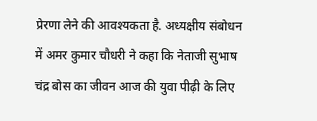प्रेरणा लेने की आवश्यकता है. अध्यक्षीय संबोधन में अमर कुमार चौधरी ने कहा कि नेताजी सुभाष चंद्र बोस का जीवन आज की युवा पीढ़ी के लिए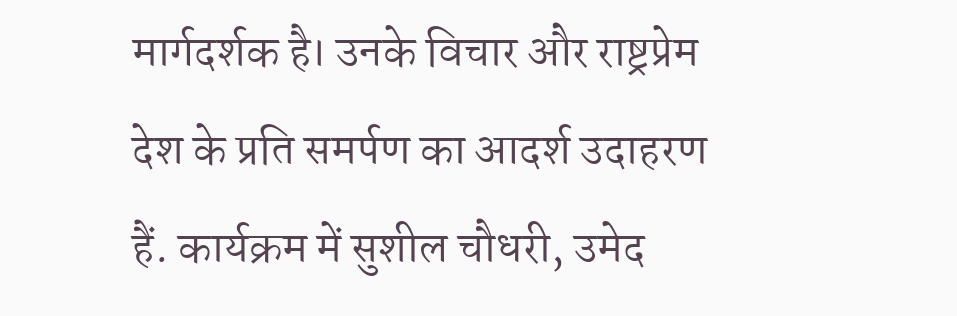मार्गदर्शक है। उनके विचार और राष्ट्रप्रेम देश के प्रति समर्पण का आदर्श उदाहरण हैं. कार्यक्रम में सुशील चौधरी, उमेद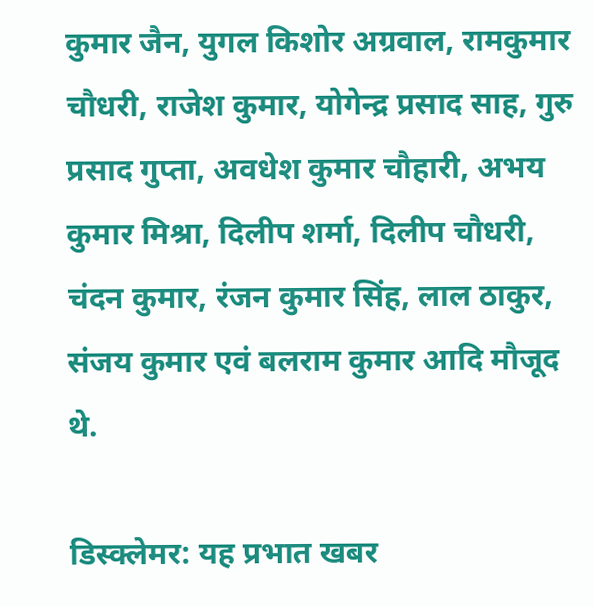कुमार जैन, युगल किशोर अग्रवाल, रामकुमार चौधरी, राजेश कुमार, योगेन्द्र प्रसाद साह, गुरु प्रसाद गुप्ता, अवधेश कुमार चौहारी, अभय कुमार मिश्रा, दिलीप शर्मा, दिलीप चौधरी, चंदन कुमार, रंजन कुमार सिंह, लाल ठाकुर, संजय कुमार एवं बलराम कुमार आदि मौजूद थे.

डिस्क्लेमर: यह प्रभात खबर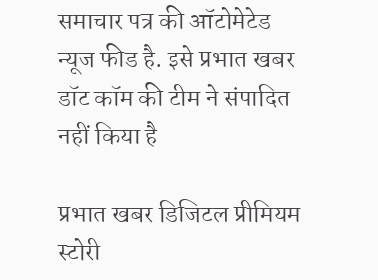समाचार पत्र की ऑटोमेटेड न्यूज फीड है. इसे प्रभात खबर डॉट कॉम की टीम ने संपादित नहीं किया है

प्रभात खबर डिजिटल प्रीमियम स्टोरी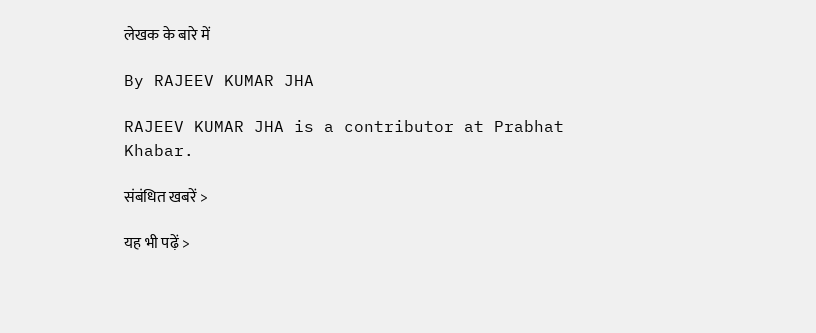लेखक के बारे में

By RAJEEV KUMAR JHA

RAJEEV KUMAR JHA is a contributor at Prabhat Khabar.

संबंधित खबरें >

यह भी पढ़ें >